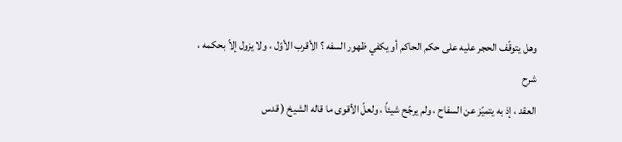وهل يتوقّف الحجر عليه على حكم الحاكم أو يكفي ظهور السفه ؟ الأقرب الأوّل ، ولا يزول إلاّ بحكمه ،
شرح
العقد ، إذ به يتميّز عن السفاح ، ولم يرجّح شيئاً ، ولعلّ الأقوى ما قاله الشيخ ( قدس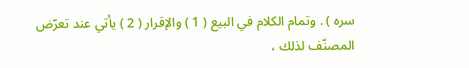سره ) . وتمام الكلام في البيع ( 1 ) والإقرار ( 2 ) يأتي عند تعرّض المصنّف لذلك ،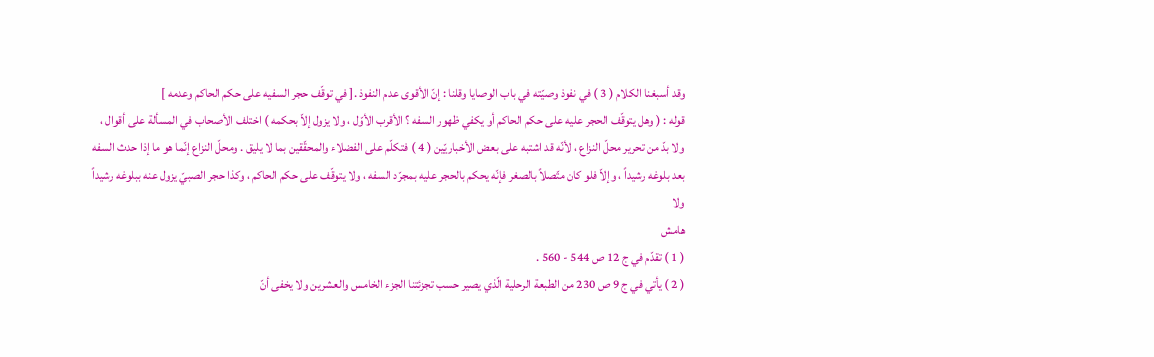وقد أسبغنا الكلام ( 3 ) في نفوذ وصيّته في باب الوصايا وقلنا : إنّ الأقوى عدم النفوذ .[ في توقّف حجر السفيه على حكم الحاكم وعدمه ]
قوله : ( وهل يتوقّف الحجر عليه على حكم الحاكم أو يكفي ظهور السفه ؟ الأقرب الأوّل ، ولا يزول إلاّ بحكمه ) اختلف الأصحاب في المسألة على أقوال ، ولا بدّ من تحرير محلّ النزاع ، لأنّه قد اشتبه على بعض الأخباريّين ( 4 ) فتكلّم على الفضلاء والمحقّقين بما لا يليق . ومحلّ النزاع إنّما هو ما إذا حدث السفه بعد بلوغه رشيداً ، وإلاّ فلو كان متّصلاً بالصغر فإنّه يحكم بالحجر عليه بمجرّد السفه ، ولا يتوقّف على حكم الحاكم ، وكذا حجر الصبيّ يزول عنه ببلوغه رشيداً ولا
هامش
( 1 ) تقدّم في ج 12 ص 544 - 560 .
( 2 ) يأتي في ج 9 ص 230 من الطبعة الرحلية الّذي يصير حسب تجزئتنا الجزء الخامس والعشرين ولا يخفى أنّ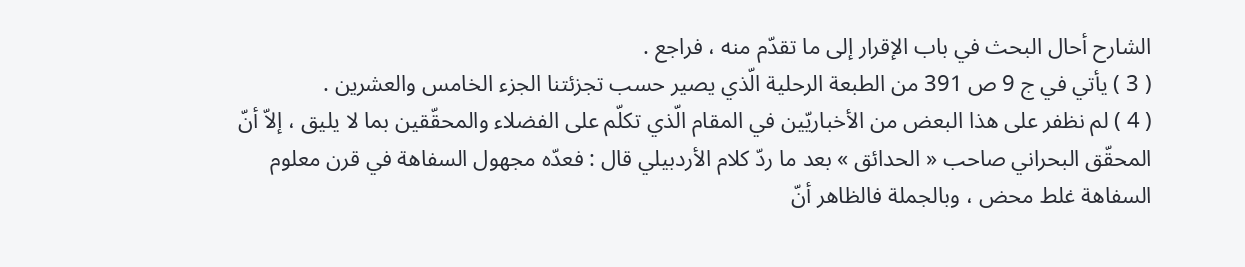الشارح أحال البحث في باب الإقرار إلى ما تقدّم منه ، فراجع .
( 3 ) يأتي في ج 9 ص 391 من الطبعة الرحلية الّذي يصير حسب تجزئتنا الجزء الخامس والعشرين .
( 4 ) لم نظفر على هذا البعض من الأخباريّين في المقام الّذي تكلّم على الفضلاء والمحقّقين بما لا يليق ، إلاّ أنّ المحقّق البحراني صاحب « الحدائق » بعد ما ردّ كلام الأردبيلي قال : فعدّه مجهول السفاهة في قرن معلوم السفاهة غلط محض ، وبالجملة فالظاهر أنّ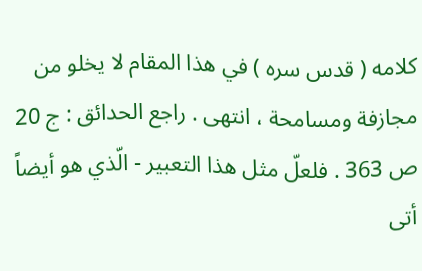كلامه ( قدس سره ) في هذا المقام لا يخلو من مجازفة ومسامحة ، انتهى . راجع الحدائق : ج 20 ص 363 . فلعلّ مثل هذا التعبير - الّذي هو أيضاً أتى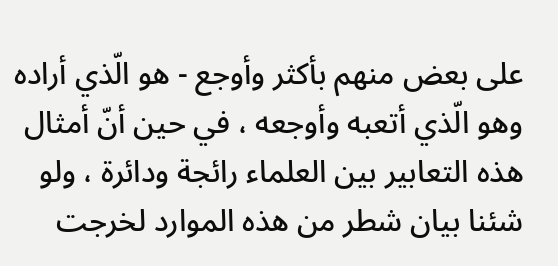على بعض منهم بأكثر وأوجع - هو الّذي أراده وهو الّذي أتعبه وأوجعه ، في حين أنّ أمثال هذه التعابير بين العلماء رائجة ودائرة ، ولو شئنا بيان شطر من هذه الموارد لخرجت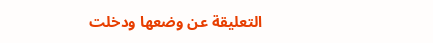التعليقة عن وضعها ودخلت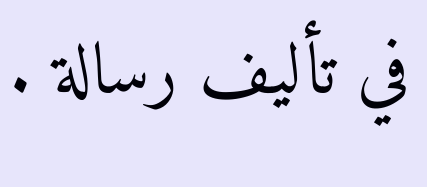في تأليف رسالة .